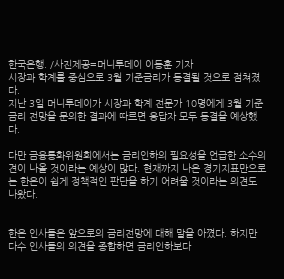한국은행. /사진제공=머니투데이 이동훈 기자
시장과 학계를 중심으로 3월 기준금리가 동결될 것으로 점쳐졌다.
지난 3일 머니투데이가 시장과 학계 전문가 10명에게 3월 기준금리 전망을 문의한 결과에 따르면 응답자 모두 동결을 예상했다.

다만 금융통화위원회에서는 금리인하의 필요성을 언급한 소수의견이 나올 것이라는 예상이 많다. 현재까지 나온 경기지표만으로는 한은이 쉽게 정책적인 판단을 하기 어려울 것이라는 의견도 나왔다.


한은 인사들은 앞으로의 금리전망에 대해 말을 아꼈다. 하지만 다수 인사들의 의견을 종합하면 금리인하보다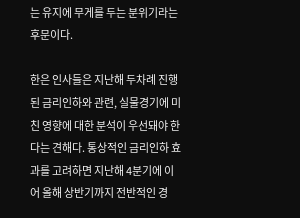는 유지에 무게를 두는 분위기라는 후문이다.

한은 인사들은 지난해 두차례 진행된 금리인하와 관련, 실물경기에 미친 영향에 대한 분석이 우선돼야 한다는 견해다. 통상적인 금리인하 효과를 고려하면 지난해 4분기에 이어 올해 상반기까지 전반적인 경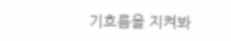기흐름을 지켜봐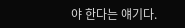야 한다는 얘기다.